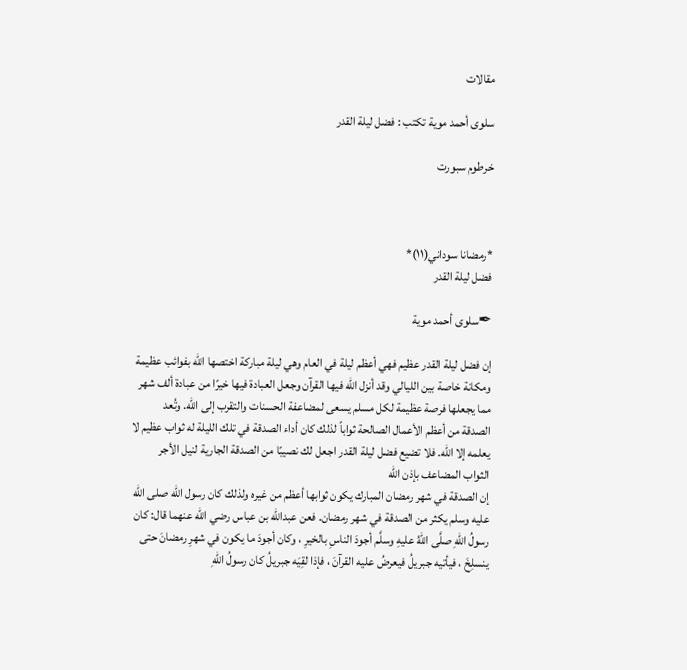مقالات

سلوى أحمد موية تكتب : فضل ليلة القدر

خرطوم سبورت



*رمضانا سوداني(١١)*
فضل ليلة القدر

✒سلوى أحمد موية

إن فضل ليلة القدر عظيم فهي أعظم ليلة في العام وهي ليلة مباركة اختصها الله بفوائب عظيمة ومكانة خاصة بين الليالي وقد أنزل الله فيها القرآن وجعل العبادة فيها خيرًا من عبادة ألف شهر مما يجعلها فرصة عظيمة لكل مسلم يسعى لمضاعفة الحسنات والتقرب إلى الله. وتُعد الصدقة من أعظم الأعمال الصالحة ثواباً لذلك كان أداء الصدقة في تلك الليلة له ثواب عظيم لا يعلمه إلا الله. فلا تضيع فضل ليلة القدر اجعل لك نصيبًا من الصدقة الجارية لنيل الأجر الثواب المضاعف بإذن الله
إن الصدقة في شهر رمضان المبارك يكون ثوابها أعظم من غيره ولذلك كان رسول الله صلى الله عليه وسلم يكثر من الصدقة في شهر رمضان. فعن عبدالله بن عباس رضي الله عنهما قال: كان رسولُ اللهِ صلَّى اللهُ عليهِ وسلَّم أجودَ الناسِ بالخيرِ ، وكان أجودَ ما يكون في شهرِ رمضانَ حتى ينسلِخَ ، فيأتيه جبريلُ فيعرضُ عليه القرآنَ ، فإذا لقِيَه جبريلُ كان رسولُ اللهِ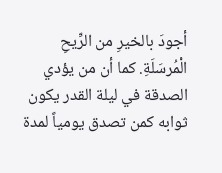أجودَ بالخيرِ من الرِّيحِ الْمُرسَلَةِ. كما أن من يؤدي الصدقة في ليلة القدر يكون ثوابه كمن تصدق يومياً لمدة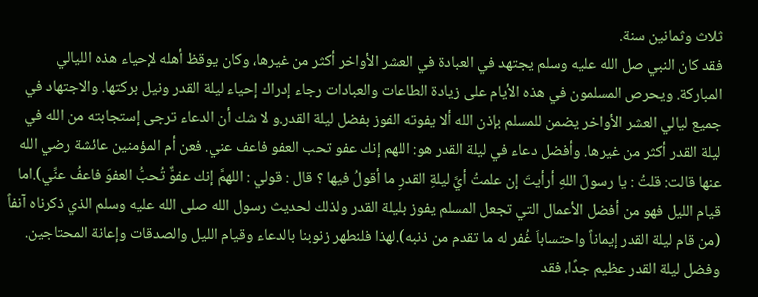ثلاث وثمانين سنة.
فقد كان النبي صل الله عليه وسلم يجتهد في العبادة في العشر الأواخر أكثر من غيرها، وكان يوقظ أهله لإحياء هذه الليالي المباركة. ويحرص المسلمون في هذه الأيام على زيادة الطاعات والعبادات رجاء إدراك إحياء ليلة القدر ونيل بركتها. والاجتهاد في جميع ليالي العشر الأواخر يضمن للمسلم بإذن الله ألا يفوته الفوز بفضل ليلة القدر.و لا شك أن الدعاء ترجى إستجابته من الله في ليلة القدر أكثر من غيرها. وأفضل دعاء في ليلة القدر هو: اللهم إنك عفو تحب العفو فاعف عني. فعن أم المؤمنين عائشة رضي الله عنها قالت: قلتُ : يا رسولَ اللهِ أرأيتَ إن علمتُ أيَّ ليلةِ القدرِ ما أقولُ فيها ؟ قال : قولي : اللهمَّ إنك عفوٌّ تُحبُّ العفوَ فاعفُ عنِّي).اما قيام الليل فهو من أفضل الأعمال التي تجعل المسلم يفوز بليلة القدر ولذلك لحديث رسول الله صلى الله عليه وسلم الذي ذكرناه آنفاً (من قام ليلة القدر إيماناً واحتساباَ غُفر له ما تقدم من ذنبه).لهذا فلنطهر زنوبنا بالدعاء وقيام الليل والصدقات وإعانة المحتاجين.
وفضل ليلة القدر عظيم جدًا، فقد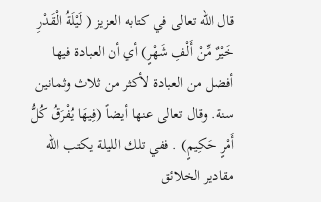قال الله تعالى في كتابه العزيز ( لَيْلَةُ الْقَدْرِ خَيْرٌ مِّنْ أَلْفِ شَهْرٍ) أي أن العبادة فيها أفضل من العبادة لأكثر من ثلاث وثمانين سنة. وقال تعالى عنها أيضاً (فِيهَا يُفْرَقُ كُلُّ أَمْرٍ حَكِيمٍ) . ففي تلك الليلة يكتب الله مقادير الخلائق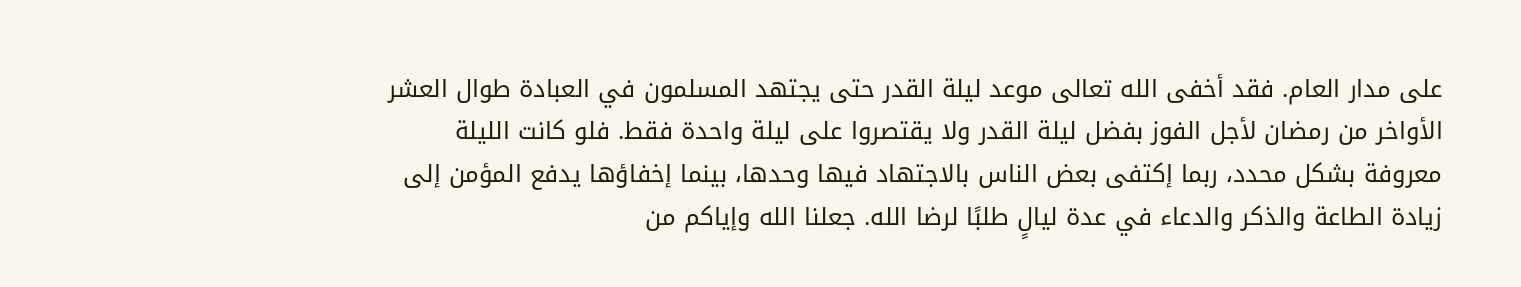على مدار العام. فقد أخفى الله تعالى موعد ليلة القدر حتى يجتهد المسلمون في العبادة طوال العشر الأواخر من رمضان لأجل الفوز بفضل ليلة القدر ولا يقتصروا على ليلة واحدة فقط. فلو كانت الليلة معروفة بشكل محدد، ربما إكتفى بعض الناس بالاجتهاد فيها وحدها، بينما إخفاؤها يدفع المؤمن إلى زيادة الطاعة والذكر والدعاء في عدة ليالٍ طلبًا لرضا الله. جعلنا الله وإياكم من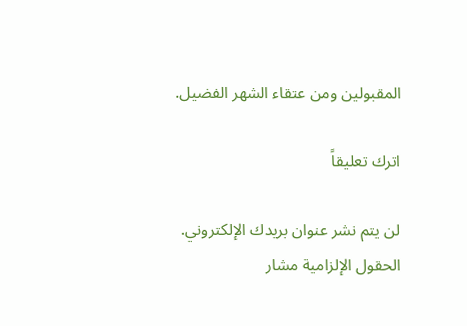المقبولين ومن عتقاء الشهر الفضيل.

اترك تعليقاً

لن يتم نشر عنوان بريدك الإلكتروني. الحقول الإلزامية مشار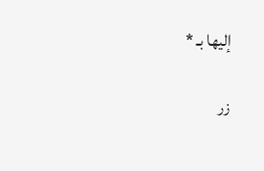إليها بـ *

زر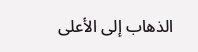الذهاب إلى الأعلى